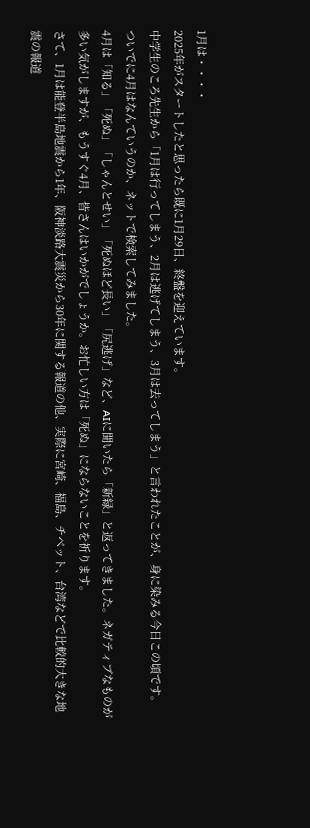1月は・・・・
2025年がスタートしたと思ったら既に1月29日、終盤を迎えています。
中学生のころ先生から「1月は行ってしまう、2月は逃げてしまう、3月は去ってしまう」と言われたことが、身に染みる今日この頃です。
ついでに4月はなんていうのか、ネットで検索してみました。
4月は「知る」「死ぬ」「しゃんとせい」「死ぬほど長い」「尻逃げ」など、AIに聞いたら「新緑」と返ってきました。ネガティブなものが多い気がしますが、もうすぐ4月、皆さんはいかがでしょうか。お忙しい方は「死ぬ」にならないことを祈ります。
さて、1月は能登半島地震から1年、阪神淡路大震災から30年に関する報道の他、実際に宮崎、福島、チベット、台湾などで比較的大きな地震の報道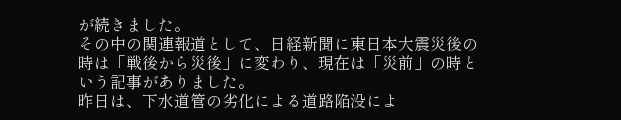が続きました。
その中の関連報道として、日経新聞に東日本大震災後の時は「戦後から災後」に変わり、現在は「災前」の時という記事がありました。
昨日は、下水道管の劣化による道路陥没によ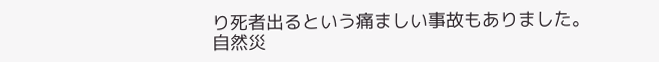り死者出るという痛ましい事故もありました。
自然災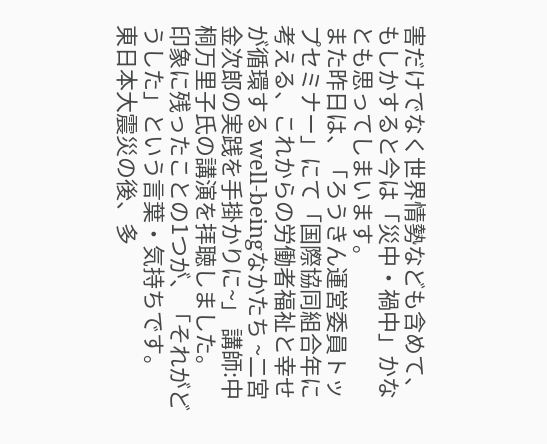害だけでなく世界情勢なども含めて、もしかすると今は「災中・禍中」かなとも思ってしまいます。
また昨日は、「ろうきん運営委員トップセミナー」にて「国際協同組合年に考える、これからの労働者福祉と幸せが循環する well-beingなかたち ~二宮金次郎の実践を手掛かりに~」 講師:中桐万里子氏の講演を拝聴しました。
印象に残ったことの1つが、「それがどうした」という言葉・気持ちです。
東日本大震災の後、多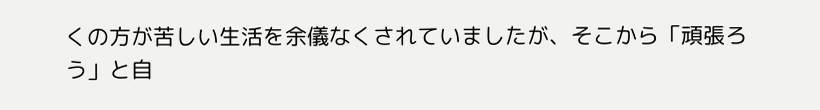くの方が苦しい生活を余儀なくされていましたが、そこから「頑張ろう」と自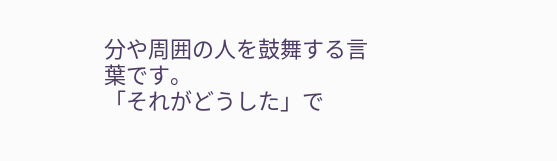分や周囲の人を鼓舞する言葉です。
「それがどうした」で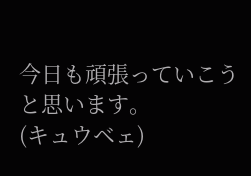今日も頑張っていこうと思います。
(キュウベェ)